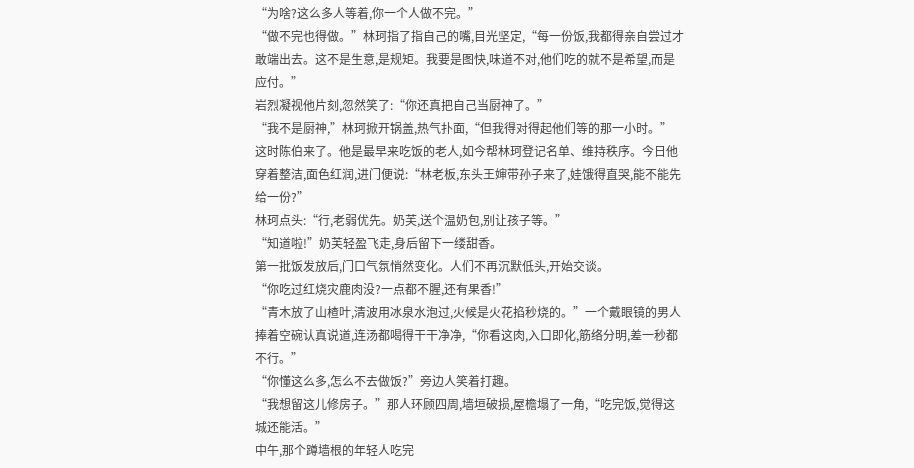“为啥?这么多人等着,你一个人做不完。”
“做不完也得做。”林珂指了指自己的嘴,目光坚定,“每一份饭,我都得亲自尝过才敢端出去。这不是生意,是规矩。我要是图快,味道不对,他们吃的就不是希望,而是应付。”
岩烈凝视他片刻,忽然笑了:“你还真把自己当厨神了。”
“我不是厨神,”林珂掀开锅盖,热气扑面,“但我得对得起他们等的那一小时。”
这时陈伯来了。他是最早来吃饭的老人,如今帮林珂登记名单、维持秩序。今日他穿着整洁,面色红润,进门便说:“林老板,东头王婶带孙子来了,娃饿得直哭,能不能先给一份?”
林珂点头:“行,老弱优先。奶芙,送个温奶包,别让孩子等。”
“知道啦!”奶芙轻盈飞走,身后留下一缕甜香。
第一批饭发放后,门口气氛悄然变化。人们不再沉默低头,开始交谈。
“你吃过红烧灾鹿肉没?一点都不腥,还有果香!”
“青木放了山楂叶,清波用冰泉水泡过,火候是火花掐秒烧的。”一个戴眼镜的男人捧着空碗认真说道,连汤都喝得干干净净,“你看这肉,入口即化,筋络分明,差一秒都不行。”
“你懂这么多,怎么不去做饭?”旁边人笑着打趣。
“我想留这儿修房子。”那人环顾四周,墙垣破损,屋檐塌了一角,“吃完饭,觉得这城还能活。”
中午,那个蹲墙根的年轻人吃完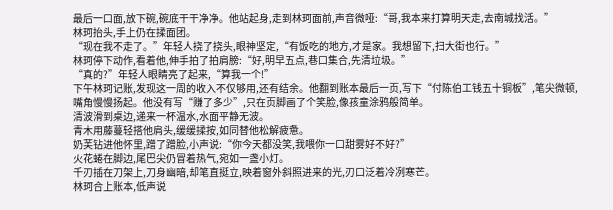最后一口面,放下碗,碗底干干净净。他站起身,走到林珂面前,声音微哑:“哥,我本来打算明天走,去南城找活。”
林珂抬头,手上仍在揉面团。
“现在我不走了。”年轻人挠了挠头,眼神坚定,“有饭吃的地方,才是家。我想留下,扫大街也行。”
林珂停下动作,看着他,伸手拍了拍肩膀:“好,明早五点,巷口集合,先清垃圾。”
“真的?”年轻人眼睛亮了起来,“算我一个!”
下午林珂记账,发现这一周的收入不仅够用,还有结余。他翻到账本最后一页,写下“付陈伯工钱五十铜板”,笔尖微顿,嘴角慢慢扬起。他没有写“赚了多少”,只在页脚画了个笑脸,像孩童涂鸦般简单。
清波滑到桌边,递来一杯温水,水面平静无波。
青木用藤蔓轻搭他肩头,缓缓揉按,如同替他松解疲惫。
奶芙钻进他怀里,蹭了蹭脸,小声说:“你今天都没笑,我喂你一口甜雾好不好?”
火花蜷在脚边,尾巴尖仍冒着热气,宛如一盏小灯。
千刃插在刀架上,刀身幽暗,却笔直挺立,映着窗外斜照进来的光,刃口泛着冷冽寒芒。
林珂合上账本,低声说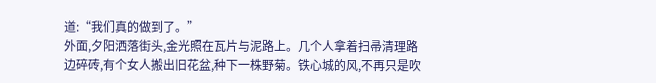道:“我们真的做到了。”
外面,夕阳洒落街头,金光照在瓦片与泥路上。几个人拿着扫帚清理路边碎砖,有个女人搬出旧花盆,种下一株野菊。铁心城的风,不再只是吹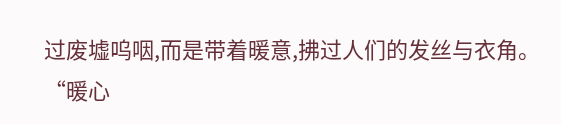过废墟呜咽,而是带着暖意,拂过人们的发丝与衣角。
“暖心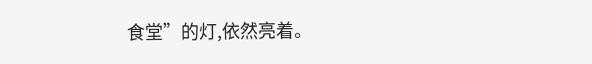食堂”的灯,依然亮着。